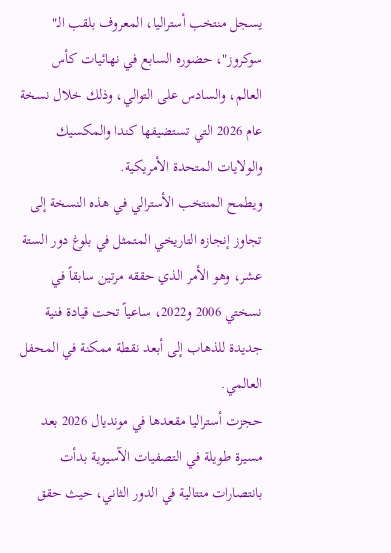يسجل منتخب أستراليا، المعروف بلقب الـ" سوكروز"، حضوره السابع في نهائيات كأس العالم، والسادس على التوالي، وذلك خلال نسخة عام 2026 التي تستضيفها كندا والمكسيك والولايات المتحدة الأمريكية.
ويطمح المنتخب الأسترالي في هذه النسخة إلى تجاوز إنجازه التاريخي المتمثل في بلوغ دور الستة عشر، وهو الأمر الذي حققه مرتين سابقاً في نسختي 2006 و2022، ساعياً تحت قيادة فنية جديدة للذهاب إلى أبعد نقطة ممكنة في المحفل العالمي.
حجزت أستراليا مقعدها في مونديال 2026 بعد مسيرة طويلة في التصفيات الآسيوية بدأت بانتصارات متتالية في الدور الثاني، حيث حقق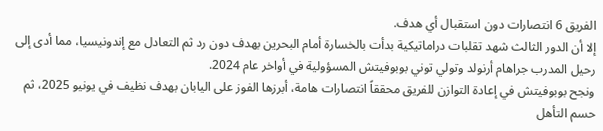الفريق 6 انتصارات دون استقبال أي هدف.
إلا أن الدور الثالث شهد تقلبات دراماتيكية بدأت بالخسارة أمام البحرين بهدف دون رد ثم التعادل مع إندونيسيا، مما أدى إلى رحيل المدرب جراهام أرنولد وتولي توني بوبوفيتش المسؤولية في أواخر عام 2024.
ونجح بوبوفيتش في إعادة التوازن للفريق محققاً انتصارات هامة، أبرزها الفوز على اليابان بهدف نظيف في يونيو 2025، ثم حسم التأهل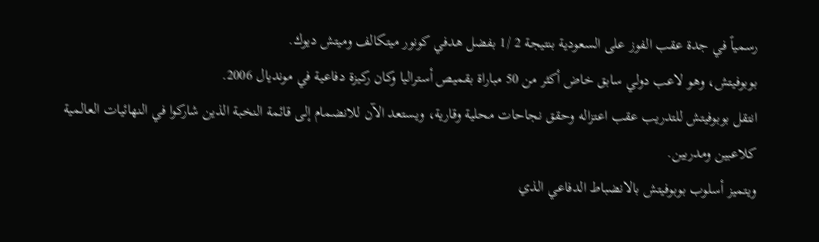رسمياً في جدة عقب الفوز على السعودية بنتيجة 2 /1 بفضل هدفي كونور ميتكالف وميتش ديوك.
بوبوفيتش، وهو لاعب دولي سابق خاض أكثر من 50 مباراة بقميص أستراليا وكان ركيزة دفاعية في مونديال 2006.
انتقل بوبوفيتش للتدريب عقب اعتزاله وحقق نجاحات محلية وقارية، ويستعد الآن للانضمام إلى قائمة النخبة الذين شاركوا في النهائيات العالمية كلاعبين ومدربين.
ويتميز أسلوب بوبوفيتش بالانضباط الدفاعي الذي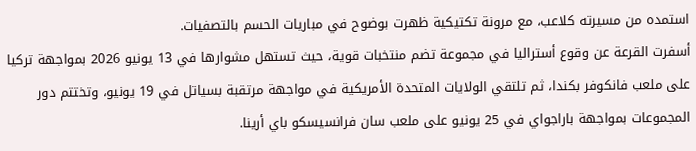استمده من مسيرته كلاعب، مع مرونة تكتيكية ظهرت بوضوح في مباريات الحسم بالتصفيات.
أسفرت القرعة عن وقوع أستراليا في مجموعة تضم منتخبات قوية، حيث تستهل مشوارها في 13 يونيو 2026 بمواجهة تركيا على ملعب فانكوفر بكندا، ثم تلتقي الولايات المتحدة الأمريكية في مواجهة مرتقبة بسياتل في 19 يونيو، وتختتم دور المجموعات بمواجهة باراجواي في 25 يونيو على ملعب سان فرانسيسكو باي أرينا.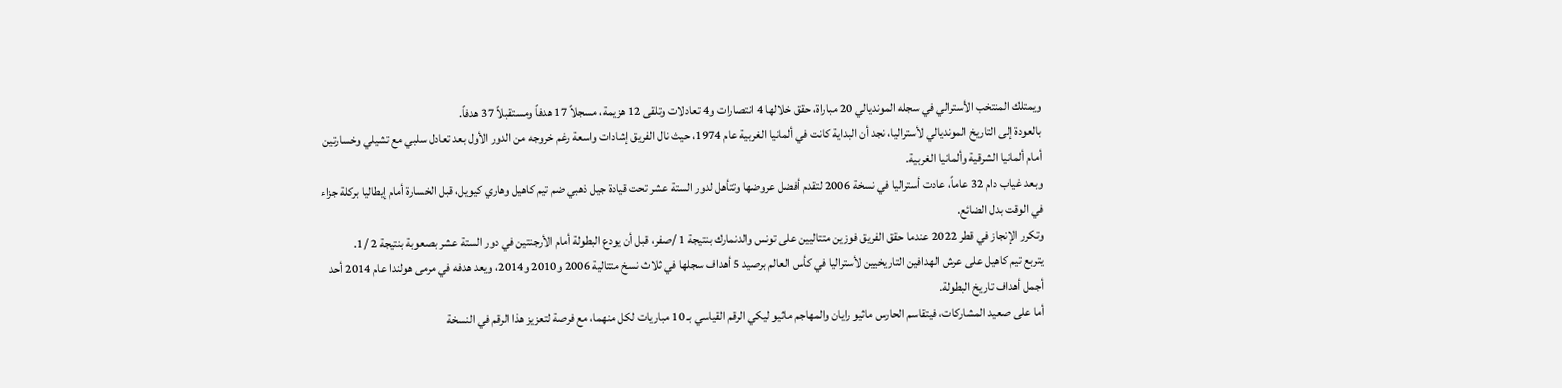ويمتلك المنتخب الأسترالي في سجله المونديالي 20 مباراة، حقق خلالها 4 انتصارات و4 تعادلات وتلقى 12 هزيمة، مسجلاً 17 هدفاً ومستقبلاً 37 هدفاً.
بالعودة إلى التاريخ المونديالي لأستراليا، نجد أن البداية كانت في ألمانيا الغربية عام 1974، حيث نال الفريق إشادات واسعة رغم خروجه من الدور الأول بعد تعادل سلبي مع تشيلي وخسارتين أمام ألمانيا الشرقية وألمانيا الغربية.
وبعد غياب دام 32 عاماً، عادت أستراليا في نسخة 2006 لتقدم أفضل عروضها وتتأهل لدور الستة عشر تحت قيادة جيل ذهبي ضم تيم كاهيل وهاري كيويل، قبل الخسارة أمام إيطاليا بركلة جزاء في الوقت بدل الضائع.
وتكرر الإنجاز في قطر 2022 عندما حقق الفريق فوزين متتاليين على تونس والدنمارك بنتيجة 1 /صفر، قبل أن يودع البطولة أمام الأرجنتين في دور الستة عشر بصعوبة بنتيجة 2 /1.
يتربع تيم كاهيل على عرش الهدافين التاريخيين لأستراليا في كأس العالم برصيد 5 أهداف سجلها في ثلاث نسخ متتالية 2006 و2010 و2014، ويعد هدفه في مرمى هولندا عام 2014 أحد أجمل أهداف تاريخ البطولة.
أما على صعيد المشاركات، فيتقاسم الحارس ماثيو رايان والمهاجم ماثيو ليكي الرقم القياسي بـ 10 مباريات لكل منهما، مع فرصة لتعزيز هذا الرقم في النسخة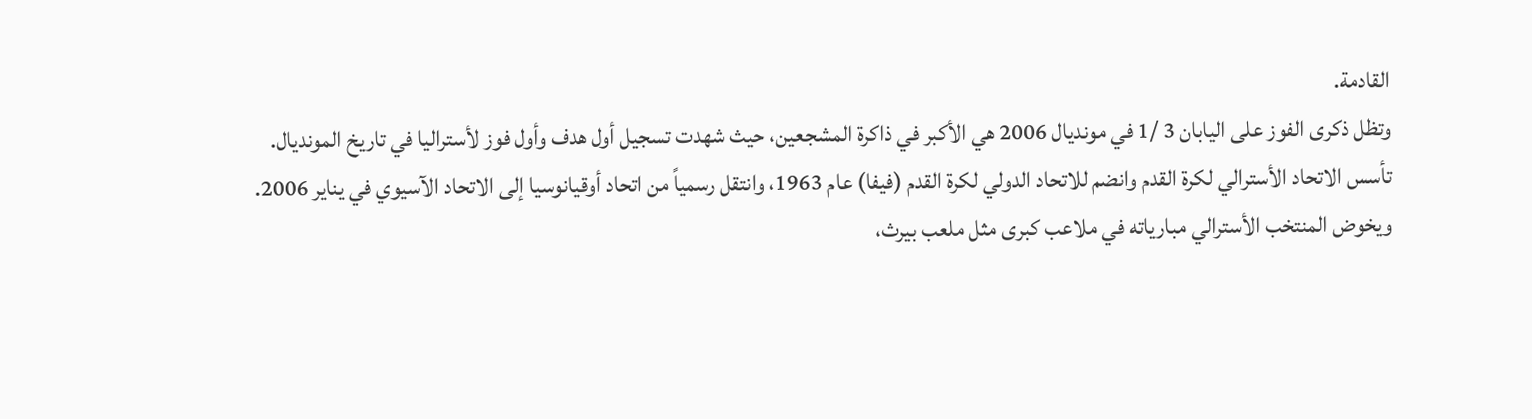القادمة.
وتظل ذكرى الفوز على اليابان 3 /1 في مونديال 2006 هي الأكبر في ذاكرة المشجعين، حيث شهدت تسجيل أول هدف وأول فوز لأستراليا في تاريخ المونديال.
تأسس الاتحاد الأسترالي لكرة القدم وانضم للاتحاد الدولي لكرة القدم (فيفا) عام 1963، وانتقل رسمياً من اتحاد أوقيانوسيا إلى الاتحاد الآسيوي في يناير 2006.
ويخوض المنتخب الأسترالي مبارياته في ملاعب كبرى مثل ملعب بيرث،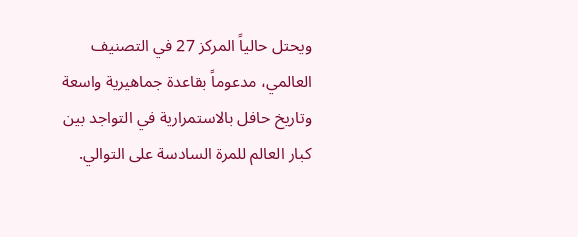ويحتل حالياً المركز 27 في التصنيف العالمي، مدعوماً بقاعدة جماهيرية واسعة وتاريخ حافل بالاستمرارية في التواجد بين كبار العالم للمرة السادسة على التوالي.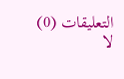التعليقات (0)
لا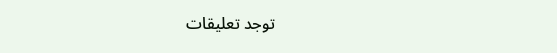توجد تعليقات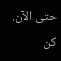حتى الآن. كن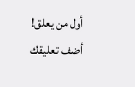أول من يعلق!
أضف تعليقك